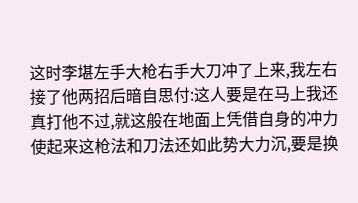这时李堪左手大枪右手大刀冲了上来,我左右接了他两招后暗自思付:这人要是在马上我还真打他不过,就这般在地面上凭借自身的冲力使起来这枪法和刀法还如此势大力沉,要是换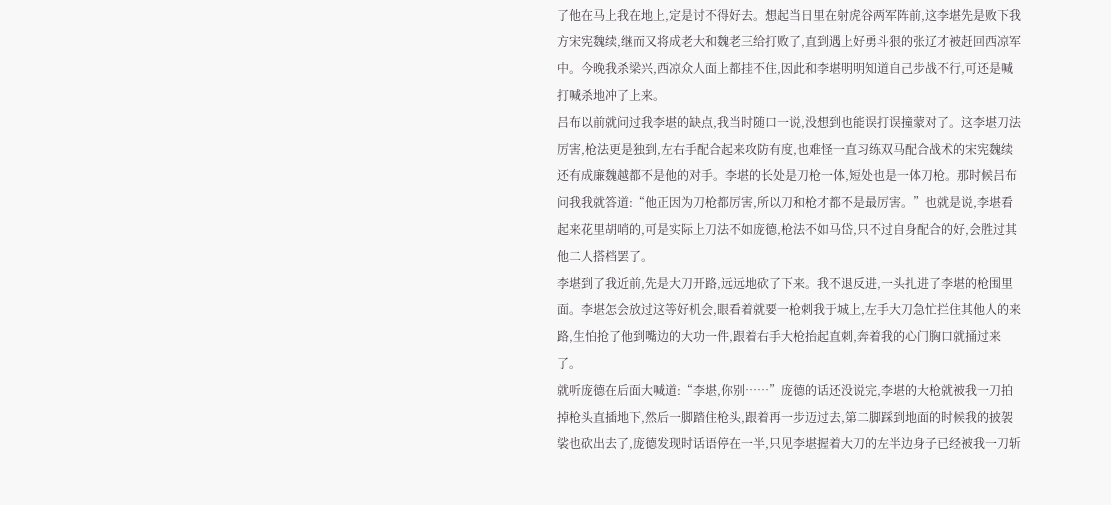了他在马上我在地上,定是讨不得好去。想起当日里在射虎谷两军阵前,这李堪先是败下我方宋宪魏续,继而又将成老大和魏老三给打败了,直到遇上好勇斗狠的张辽才被赶回西凉军中。今晚我杀梁兴,西凉众人面上都挂不住,因此和李堪明明知道自己步战不行,可还是喊打喊杀地冲了上来。
吕布以前就问过我李堪的缺点,我当时随口一说,没想到也能误打误撞蒙对了。这李堪刀法厉害,枪法更是独到,左右手配合起来攻防有度,也难怪一直习练双马配合战术的宋宪魏续还有成廉魏越都不是他的对手。李堪的长处是刀枪一体,短处也是一体刀枪。那时候吕布问我我就答道:“他正因为刀枪都厉害,所以刀和枪才都不是最厉害。”也就是说,李堪看起来花里胡哨的,可是实际上刀法不如庞德,枪法不如马岱,只不过自身配合的好,会胜过其他二人搭档罢了。
李堪到了我近前,先是大刀开路,远远地砍了下来。我不退反进,一头扎进了李堪的枪围里面。李堪怎会放过这等好机会,眼看着就要一枪刺我于城上,左手大刀急忙拦住其他人的来路,生怕抢了他到嘴边的大功一件,跟着右手大枪抬起直刺,奔着我的心门胸口就捅过来了。
就听庞德在后面大喊道:“李堪,你别……”庞德的话还没说完,李堪的大枪就被我一刀拍掉枪头直插地下,然后一脚踏住枪头,跟着再一步迈过去,第二脚踩到地面的时候我的披袈裟也砍出去了,庞德发现时话语停在一半,只见李堪握着大刀的左半边身子已经被我一刀斩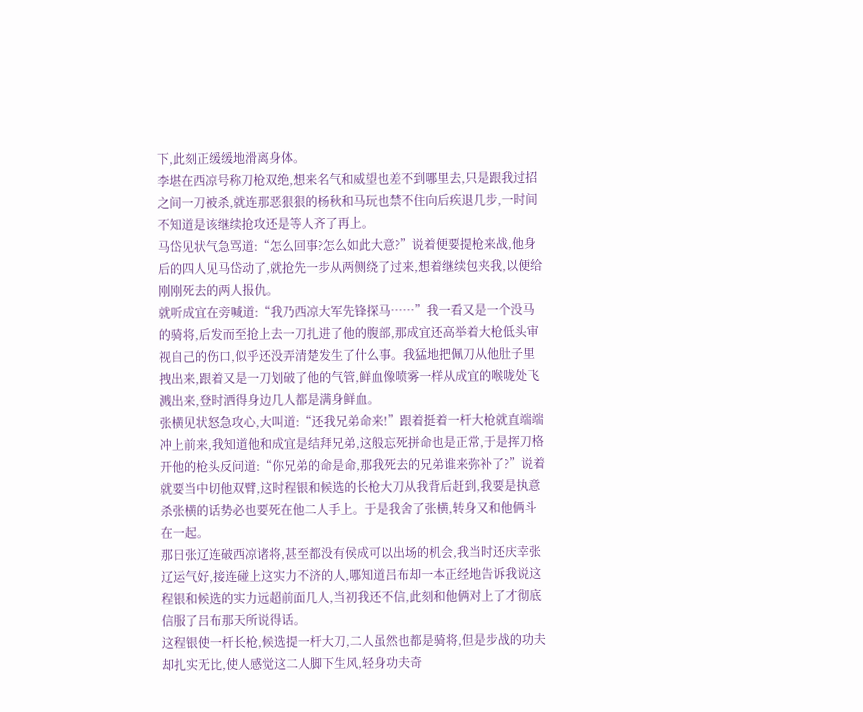下,此刻正缓缓地滑离身体。
李堪在西凉号称刀枪双绝,想来名气和威望也差不到哪里去,只是跟我过招之间一刀被杀,就连那恶狠狠的杨秋和马玩也禁不住向后疾退几步,一时间不知道是该继续抢攻还是等人齐了再上。
马岱见状气急骂道:“怎么回事?怎么如此大意?”说着便要提枪来战,他身后的四人见马岱动了,就抢先一步从两侧绕了过来,想着继续包夹我,以便给刚刚死去的两人报仇。
就听成宜在旁喊道:“我乃西凉大军先锋探马……”我一看又是一个没马的骑将,后发而至抢上去一刀扎进了他的腹部,那成宜还高举着大枪低头审视自己的伤口,似乎还没弄清楚发生了什么事。我猛地把佩刀从他肚子里拽出来,跟着又是一刀划破了他的气管,鲜血像喷雾一样从成宜的喉咙处飞溅出来,登时洒得身边几人都是满身鲜血。
张横见状怒急攻心,大叫道:“还我兄弟命来!”跟着挺着一杆大枪就直端端冲上前来,我知道他和成宜是结拜兄弟,这般忘死拼命也是正常,于是挥刀格开他的枪头反问道:“你兄弟的命是命,那我死去的兄弟谁来弥补了?”说着就要当中切他双臂,这时程银和候选的长枪大刀从我背后赶到,我要是执意杀张横的话势必也要死在他二人手上。于是我舍了张横,转身又和他俩斗在一起。
那日张辽连破西凉诸将,甚至都没有侯成可以出场的机会,我当时还庆幸张辽运气好,接连碰上这实力不济的人,哪知道吕布却一本正经地告诉我说这程银和候选的实力远超前面几人,当初我还不信,此刻和他俩对上了才彻底信服了吕布那天所说得话。
这程银使一杆长枪,候选提一杆大刀,二人虽然也都是骑将,但是步战的功夫却扎实无比,使人感觉这二人脚下生风,轻身功夫奇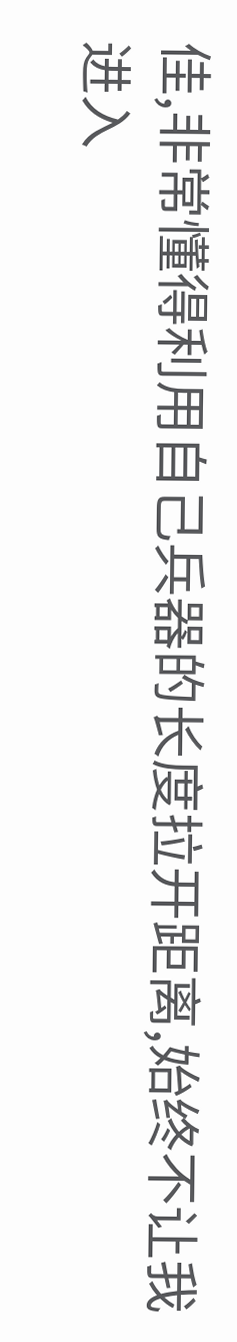佳,非常懂得利用自己兵器的长度拉开距离,始终不让我进入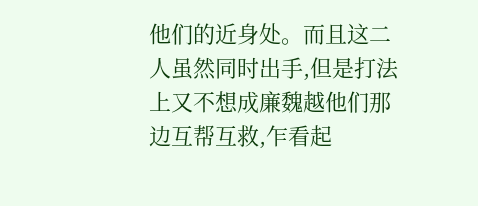他们的近身处。而且这二人虽然同时出手,但是打法上又不想成廉魏越他们那边互帮互救,乍看起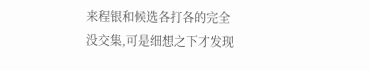来程银和候选各打各的完全没交集,可是细想之下才发现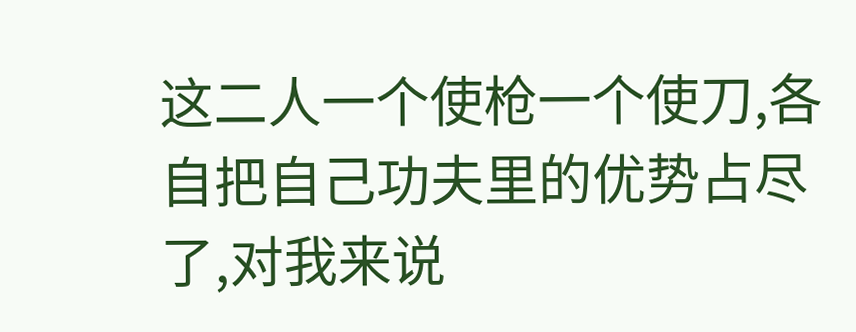这二人一个使枪一个使刀,各自把自己功夫里的优势占尽了,对我来说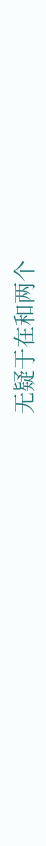无疑于在和两个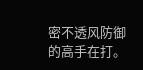密不透风防御的高手在打。